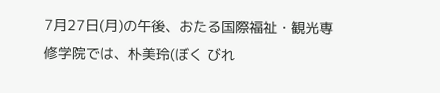7月27日(月)の午後、おたる国際福祉・観光専修学院では、朴美玲(ぼく びれ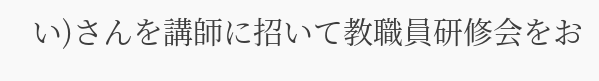い)さんを講師に招いて教職員研修会をお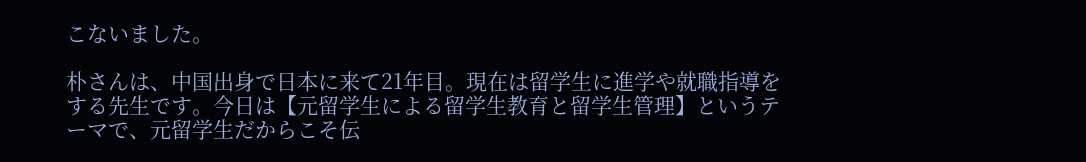こないました。

朴さんは、中国出身で日本に来て21年目。現在は留学生に進学や就職指導をする先生です。今日は【元留学生による留学生教育と留学生管理】というテーマで、元留学生だからこそ伝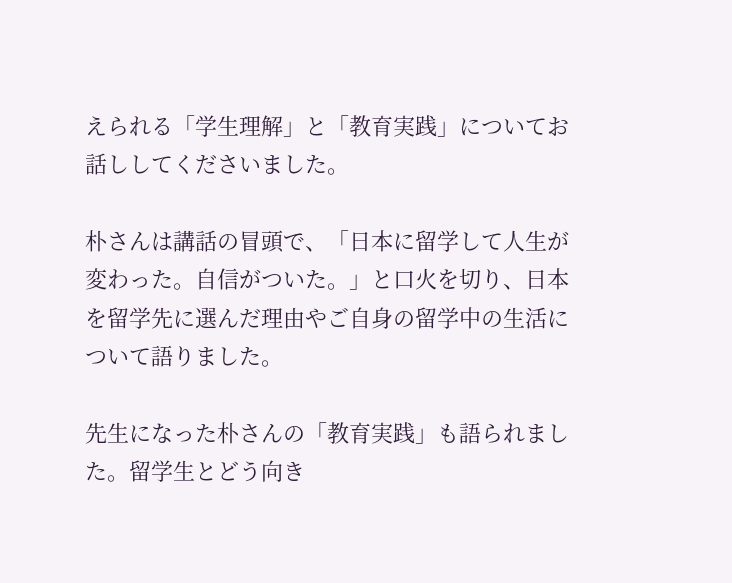えられる「学生理解」と「教育実践」についてお話ししてくださいました。

朴さんは講話の冒頭で、「日本に留学して人生が変わった。自信がついた。」と口火を切り、日本を留学先に選んだ理由やご自身の留学中の生活について語りました。

先生になった朴さんの「教育実践」も語られました。留学生とどう向き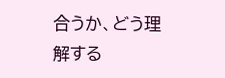合うか、どう理解する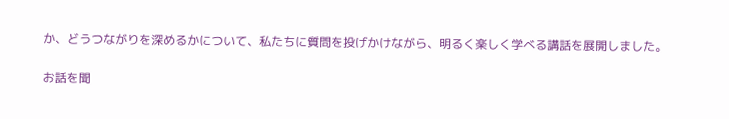か、どうつながりを深めるかについて、私たちに質問を投げかけながら、明るく楽しく学べる講話を展開しました。

お話を聞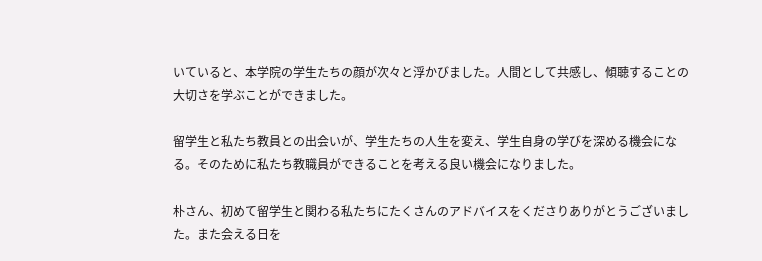いていると、本学院の学生たちの顔が次々と浮かびました。人間として共感し、傾聴することの大切さを学ぶことができました。

留学生と私たち教員との出会いが、学生たちの人生を変え、学生自身の学びを深める機会になる。そのために私たち教職員ができることを考える良い機会になりました。

朴さん、初めて留学生と関わる私たちにたくさんのアドバイスをくださりありがとうございました。また会える日を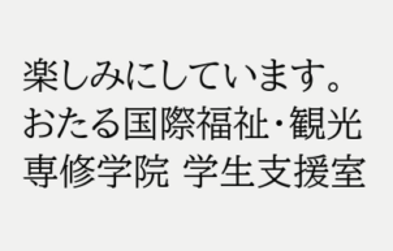楽しみにしています。
おたる国際福祉・観光専修学院 学生支援室